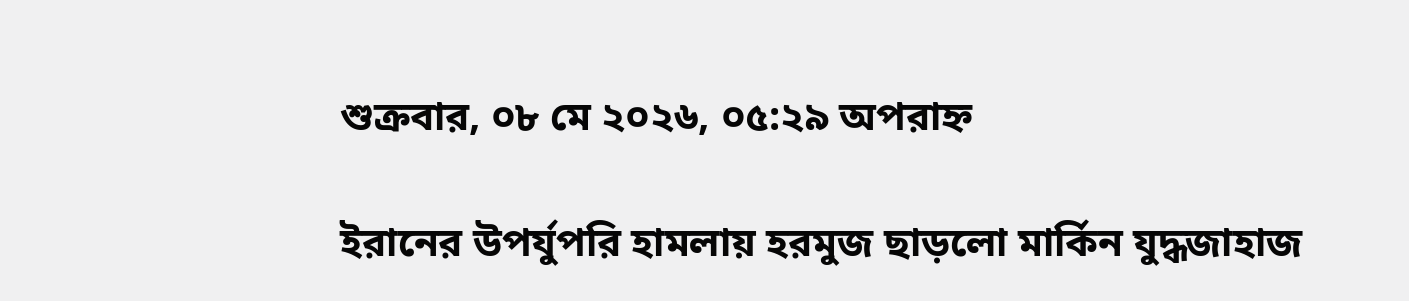শুক্রবার, ০৮ মে ২০২৬, ০৫:২৯ অপরাহ্ন

ইরানের উপর্যুপরি হামলায় হরমুজ ছাড়লো মার্কিন যুদ্ধজাহাজ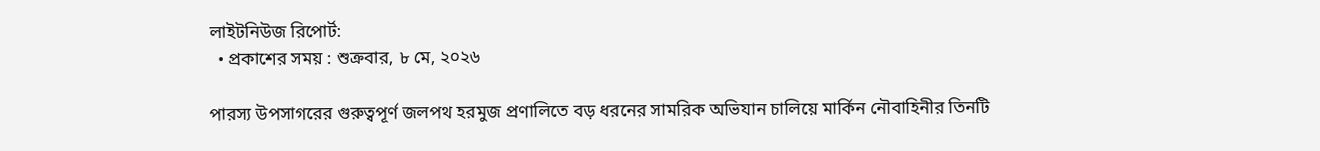লাইটনিউজ রিপোর্ট:
  • প্রকাশের সময় : শুক্রবার, ৮ মে, ২০২৬

পারস্য উপসাগরের গুরুত্বপূর্ণ জলপথ হরমুজ প্রণালিতে বড় ধরনের সামরিক অভিযান চালিয়ে মার্কিন নৌবাহিনীর তিনটি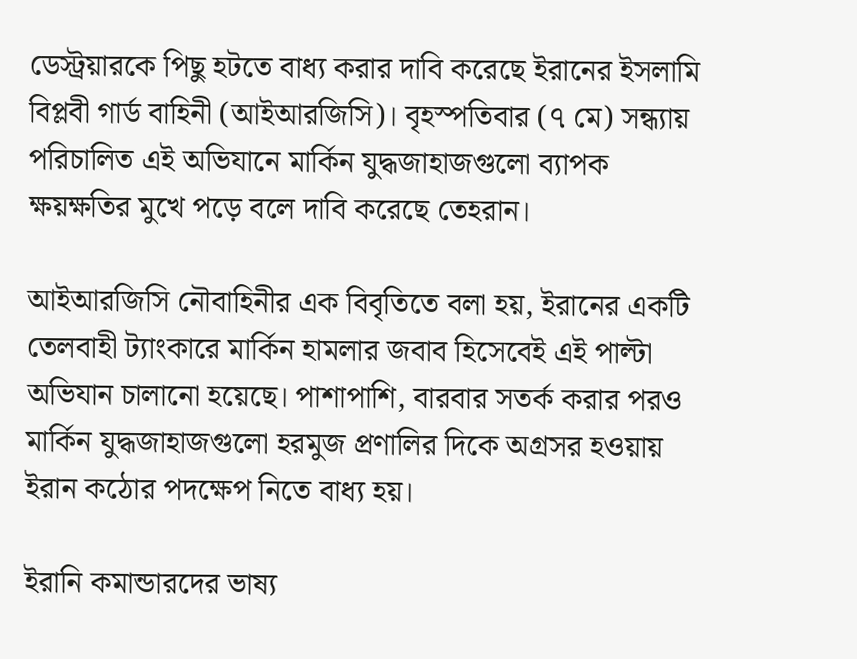ডেস্ট্রয়ারকে পিছু হটতে বাধ্য করার দাবি করেছে ইরানের ইসলামি বিপ্লবী গার্ড বাহিনী (আইআরজিসি)। বৃহস্পতিবার (৭ মে) সন্ধ্যায় পরিচালিত এই অভিযানে মার্কিন যুদ্ধজাহাজগুলো ব্যাপক ক্ষয়ক্ষতির মুখে পড়ে বলে দাবি করেছে তেহরান।

আইআরজিসি নৌবাহিনীর এক বিবৃতিতে বলা হয়, ইরানের একটি তেলবাহী ট্যাংকারে মার্কিন হামলার জবাব হিসেবেই এই পাল্টা অভিযান চালানো হয়েছে। পাশাপাশি, বারবার সতর্ক করার পরও মার্কিন যুদ্ধজাহাজগুলো হরমুজ প্রণালির দিকে অগ্রসর হওয়ায় ইরান কঠোর পদক্ষেপ নিতে বাধ্য হয়।

ইরানি কমান্ডারদের ভাষ্য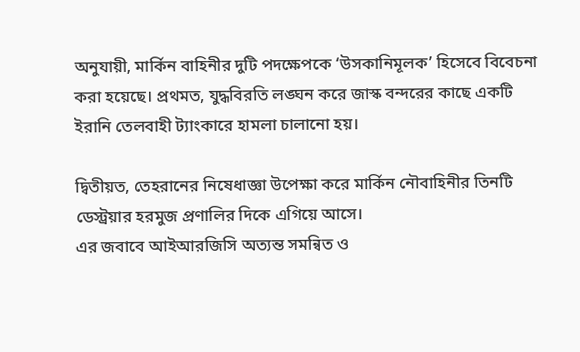অনুযায়ী, মার্কিন বাহিনীর দুটি পদক্ষেপকে ‘উসকানিমূলক’ হিসেবে বিবেচনা করা হয়েছে। প্রথমত, যুদ্ধবিরতি লঙ্ঘন করে জাস্ক বন্দরের কাছে একটি ইরানি তেলবাহী ট্যাংকারে হামলা চালানো হয়।

দ্বিতীয়ত, তেহরানের নিষেধাজ্ঞা উপেক্ষা করে মার্কিন নৌবাহিনীর তিনটি ডেস্ট্রয়ার হরমুজ প্রণালির দিকে এগিয়ে আসে।
এর জবাবে আইআরজিসি অত্যন্ত সমন্বিত ও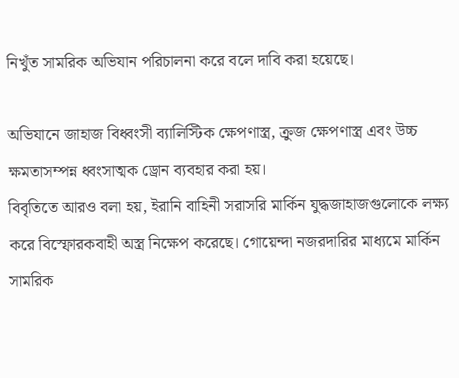নিখুঁত সামরিক অভিযান পরিচালনা করে বলে দাবি করা হয়েছে।

অভিযানে জাহাজ বিধ্বংসী ব্যালিস্টিক ক্ষেপণাস্ত্র, ক্রুজ ক্ষেপণাস্ত্র এবং উচ্চ ক্ষমতাসম্পন্ন ধ্বংসাত্মক ড্রোন ব্যবহার করা হয়।
বিবৃতিতে আরও বলা হয়, ইরানি বাহিনী সরাসরি মার্কিন যুদ্ধজাহাজগুলোকে লক্ষ্য করে বিস্ফোরকবাহী অস্ত্র নিক্ষেপ করেছে। গোয়েন্দা নজরদারির মাধ্যমে মার্কিন সামরিক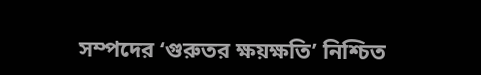সম্পদের ‘গুরুতর ক্ষয়ক্ষতি’ নিশ্চিত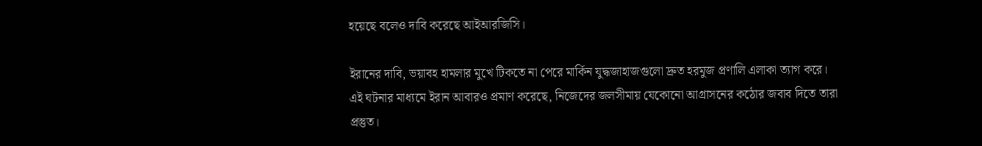হয়েছে বলেও দাবি করেছে আইআরজিসি।

ইরানের দাবি, ভয়াবহ হামলার মুখে টিকতে না পেরে মার্কিন যুদ্ধজাহাজগুলো দ্রুত হরমুজ প্রণালি এলাকা ত্যাগ করে। এই ঘটনার মাধ্যমে ইরান আবারও প্রমাণ করেছে, নিজেদের জলসীমায় যেকোনো আগ্রাসনের কঠোর জবাব দিতে তারা প্রস্তুত।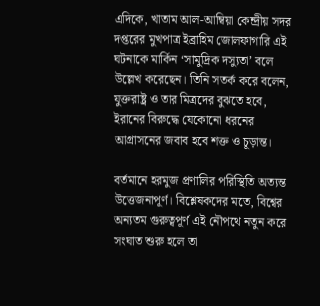এদিকে, খাতাম আল-আম্বিয়া কেন্দ্রীয় সদর দপ্তরের মুখপাত্র ইব্রাহিম জোলফাগারি এই ঘটনাকে মার্কিন ‘সামুদ্রিক দস্যুতা’ বলে উল্লেখ করেছেন। তিনি সতর্ক করে বলেন, যুক্তরাষ্ট্র ও তার মিত্রদের বুঝতে হবে, ইরানের বিরুদ্ধে যেকোনো ধরনের আগ্রাসনের জবাব হবে শক্ত ও চূড়ান্ত।

বর্তমানে হরমুজ প্রণালির পরিস্থিতি অত্যন্ত উত্তেজনাপূর্ণ। বিশ্লেষকদের মতে, বিশ্বের অন্যতম গুরুত্বপূর্ণ এই নৌপথে নতুন করে সংঘাত শুরু হলে তা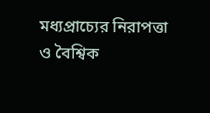মধ্যপ্রাচ্যের নিরাপত্তা ও বৈশ্বিক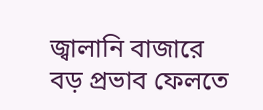জ্বালানি বাজারে বড় প্রভাব ফেলতে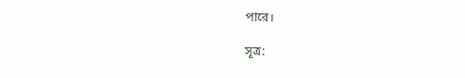পারে।

সূত্র: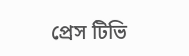প্রেস টিভি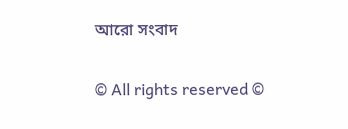আরো সংবাদ

© All rights reserved ©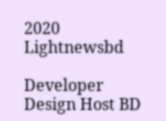2020 Lightnewsbd

Developer Design Host BD